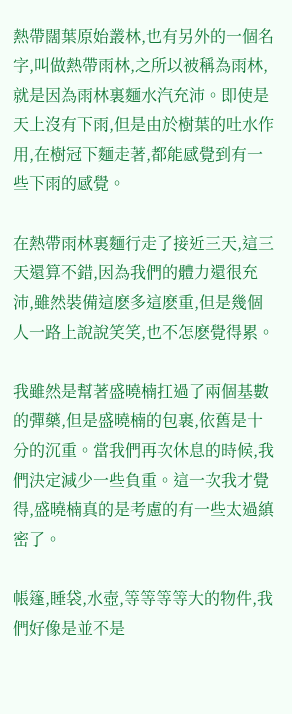熱帶闊葉原始叢林,也有另外的一個名字,叫做熱帶雨林,之所以被稱為雨林,就是因為雨林裏麵水汽充沛。即使是天上沒有下雨,但是由於樹葉的吐水作用,在樹冠下麵走著,都能感覺到有一些下雨的感覺。

在熱帶雨林裏麵行走了接近三天,這三天還算不錯,因為我們的體力還很充沛,雖然裝備這麽多這麽重,但是幾個人一路上說說笑笑,也不怎麽覺得累。

我雖然是幫著盛曉楠扛過了兩個基數的彈藥,但是盛曉楠的包裹,依舊是十分的沉重。當我們再次休息的時候,我們決定減少一些負重。這一次我才覺得,盛曉楠真的是考慮的有一些太過縝密了。

帳篷,睡袋,水壺,等等等等大的物件,我們好像是並不是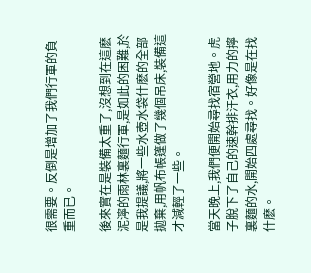很需要。反倒是增加了我們行軍的負重而已。

後來實在是裝備太重了,沒想到在這麽泥濘的雨林裏麵行軍,是如此的困難,於是我提議,將一些水壺水袋什麽的全部拋棄,用帆布帳篷做了幾個吊床,裝備這才減輕了一些。

當天晚上,我們便開始尋找宿營地。虎子脫下了自己的速幹排汗衣,用力的擰裏麵的水,開始四處尋找。好像是在找什麽。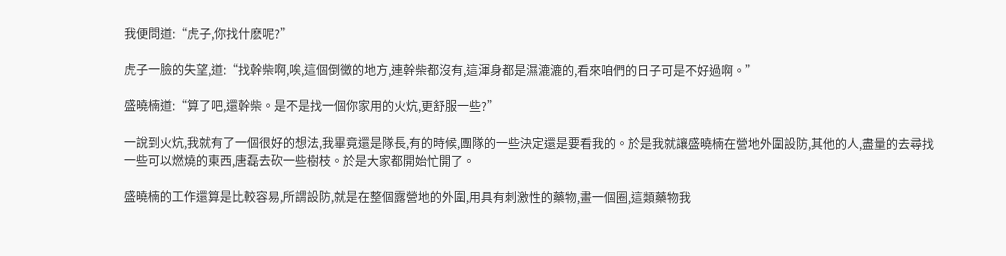我便問道:“虎子,你找什麽呢?”

虎子一臉的失望,道:“找幹柴啊,唉,這個倒黴的地方,連幹柴都沒有,這渾身都是濕漉漉的,看來咱們的日子可是不好過啊。”

盛曉楠道:“算了吧,還幹柴。是不是找一個你家用的火炕,更舒服一些?”

一說到火炕,我就有了一個很好的想法,我畢竟還是隊長,有的時候,團隊的一些決定還是要看我的。於是我就讓盛曉楠在營地外圍設防,其他的人,盡量的去尋找一些可以燃燒的東西,唐磊去砍一些樹枝。於是大家都開始忙開了。

盛曉楠的工作還算是比較容易,所謂設防,就是在整個露營地的外圍,用具有刺激性的藥物,畫一個圈,這類藥物我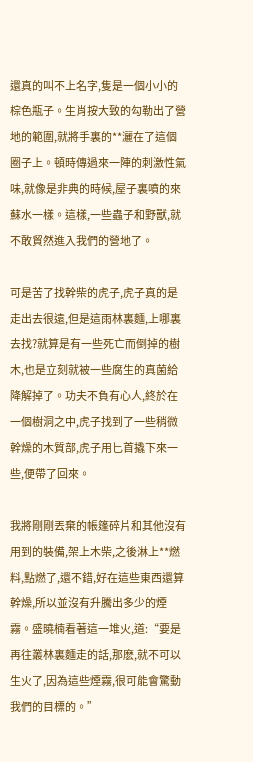還真的叫不上名字,隻是一個小小的棕色瓶子。生肖按大致的勾勒出了營地的範圍,就將手裏的**灑在了這個圈子上。頓時傳過來一陣的刺激性氣味,就像是非典的時候,屋子裏噴的來蘇水一樣。這樣,一些蟲子和野獸,就不敢貿然進入我們的營地了。

可是苦了找幹柴的虎子,虎子真的是走出去很遠,但是這雨林裏麵,上哪裏去找?就算是有一些死亡而倒掉的樹木,也是立刻就被一些腐生的真菌給降解掉了。功夫不負有心人,終於在一個樹洞之中,虎子找到了一些稍微幹燥的木質部,虎子用匕首撬下來一些,便帶了回來。

我將剛剛丟棄的帳篷碎片和其他沒有用到的裝備,架上木柴,之後淋上**燃料,點燃了,還不錯,好在這些東西還算幹燥,所以並沒有升騰出多少的煙霧。盛曉楠看著這一堆火,道:“要是再往叢林裏麵走的話,那麽,就不可以生火了,因為這些煙霧,很可能會驚動我們的目標的。”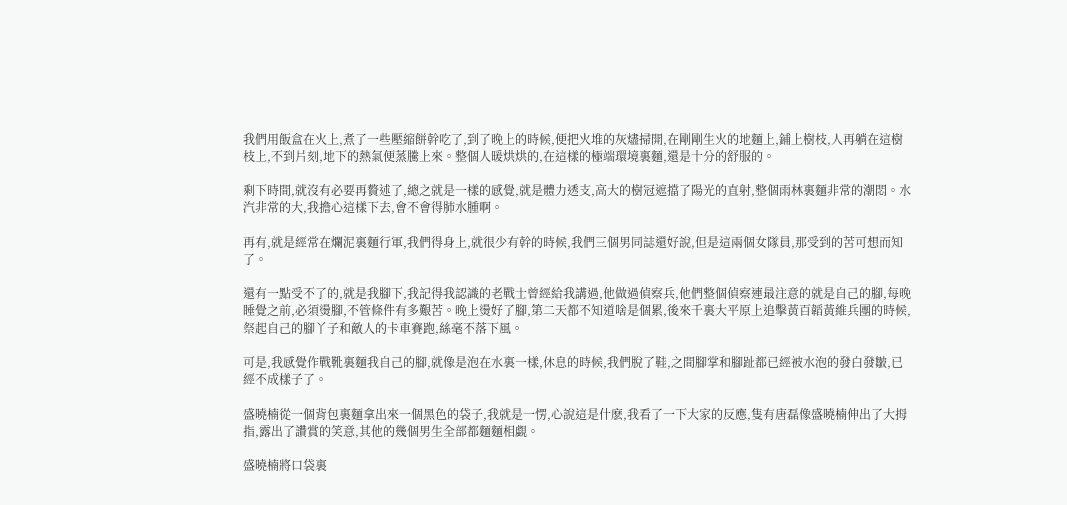我們用飯盒在火上,煮了一些壓縮餅幹吃了,到了晚上的時候,便把火堆的灰燼掃開,在剛剛生火的地麵上,鋪上樹枝,人再躺在這樹枝上,不到片刻,地下的熱氣便蒸騰上來。整個人暖烘烘的,在這樣的極端環境裏麵,還是十分的舒服的。

剩下時間,就沒有必要再贅述了,總之就是一樣的感覺,就是體力透支,高大的樹冠遮擋了陽光的直射,整個雨林裏麵非常的潮悶。水汽非常的大,我擔心這樣下去,會不會得肺水腫啊。

再有,就是經常在爛泥裏麵行軍,我們得身上,就很少有幹的時候,我們三個男同誌還好說,但是這兩個女隊員,那受到的苦可想而知了。

還有一點受不了的,就是我腳下,我記得我認識的老戰士曾經給我講過,他做過偵察兵,他們整個偵察連最注意的就是自己的腳,每晚睡覺之前,必須燙腳,不管條件有多艱苦。晚上燙好了腳,第二天都不知道啥是個累,後來千裏大平原上追擊黃百韜黃維兵團的時候,祭起自己的腳丫子和敵人的卡車賽跑,絲毫不落下風。

可是,我感覺作戰靴裏麵我自己的腳,就像是泡在水裏一樣,休息的時候,我們脫了鞋,之間腳掌和腳趾都已經被水泡的發白發皺,已經不成樣子了。

盛曉楠從一個背包裏麵拿出來一個黑色的袋子,我就是一愣,心說這是什麽,我看了一下大家的反應,隻有唐磊像盛曉楠伸出了大拇指,露出了讚賞的笑意,其他的幾個男生全部都麵麵相覷。

盛曉楠將口袋裏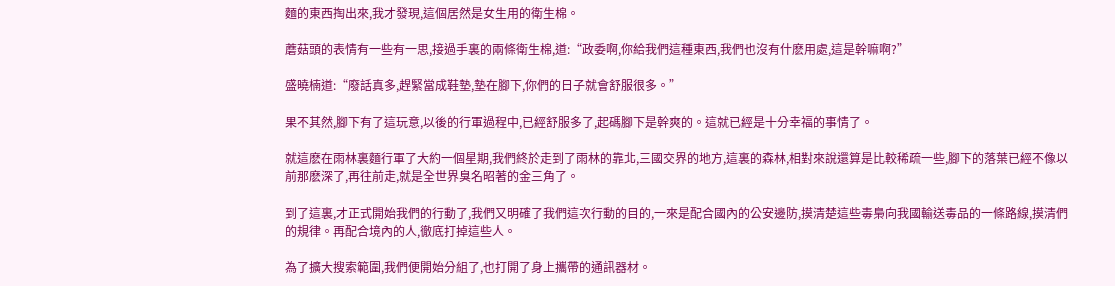麵的東西掏出來,我才發現,這個居然是女生用的衛生棉。

蘑菇頭的表情有一些有一思,接過手裏的兩條衛生棉,道:“政委啊,你給我們這種東西,我們也沒有什麽用處,這是幹嘛啊?”

盛曉楠道:“廢話真多,趕緊當成鞋墊,墊在腳下,你們的日子就會舒服很多。”

果不其然,腳下有了這玩意,以後的行軍過程中,已經舒服多了,起碼腳下是幹爽的。這就已經是十分幸福的事情了。

就這麽在雨林裏麵行軍了大約一個星期,我們終於走到了雨林的靠北,三國交界的地方,這裏的森林,相對來說還算是比較稀疏一些,腳下的落葉已經不像以前那麽深了,再往前走,就是全世界臭名昭著的金三角了。

到了這裏,才正式開始我們的行動了,我們又明確了我們這次行動的目的,一來是配合國內的公安邊防,摸清楚這些毒梟向我國輸送毒品的一條路線,摸清們的規律。再配合境內的人,徹底打掉這些人。

為了擴大搜索範圍,我們便開始分組了,也打開了身上攜帶的通訊器材。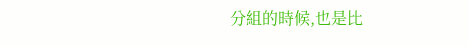分組的時候,也是比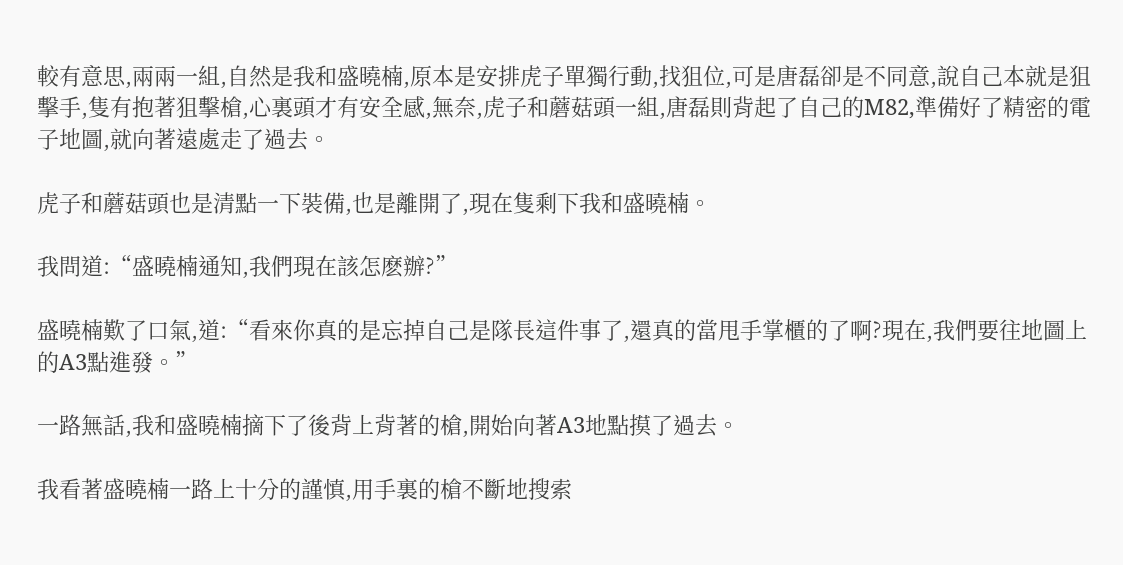較有意思,兩兩一組,自然是我和盛曉楠,原本是安排虎子單獨行動,找狙位,可是唐磊卻是不同意,說自己本就是狙擊手,隻有抱著狙擊槍,心裏頭才有安全感,無奈,虎子和蘑菇頭一組,唐磊則背起了自己的M82,準備好了精密的電子地圖,就向著遠處走了過去。

虎子和蘑菇頭也是清點一下裝備,也是離開了,現在隻剩下我和盛曉楠。

我問道:“盛曉楠通知,我們現在該怎麽辦?”

盛曉楠歎了口氣,道:“看來你真的是忘掉自己是隊長這件事了,還真的當甩手掌櫃的了啊?現在,我們要往地圖上的A3點進發。”

一路無話,我和盛曉楠摘下了後背上背著的槍,開始向著A3地點摸了過去。

我看著盛曉楠一路上十分的謹慎,用手裏的槍不斷地搜索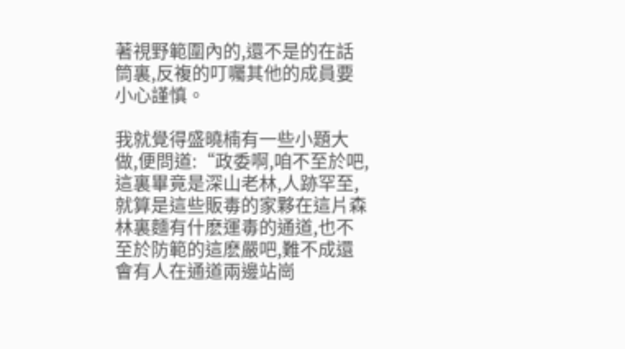著視野範圍內的,還不是的在話筒裏,反複的叮囑其他的成員要小心謹慎。

我就覺得盛曉楠有一些小題大做,便問道:“政委啊,咱不至於吧,這裏畢竟是深山老林,人跡罕至,就算是這些販毒的家夥在這片森林裏麵有什麽運毒的通道,也不至於防範的這麽嚴吧,難不成還會有人在通道兩邊站崗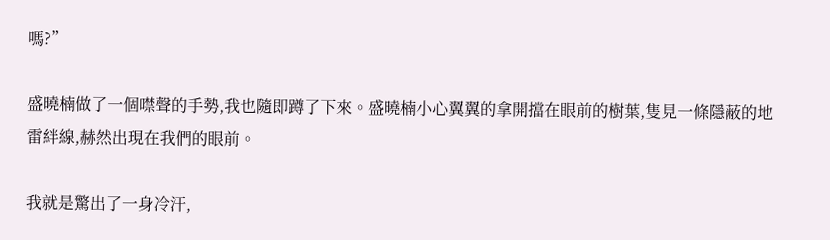嗎?”

盛曉楠做了一個噤聲的手勢,我也隨即蹲了下來。盛曉楠小心翼翼的拿開擋在眼前的樹葉,隻見一條隱蔽的地雷絆線,赫然出現在我們的眼前。

我就是驚出了一身冷汗,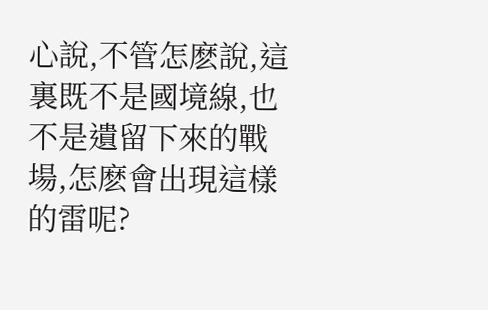心說,不管怎麽說,這裏既不是國境線,也不是遺留下來的戰場,怎麽會出現這樣的雷呢?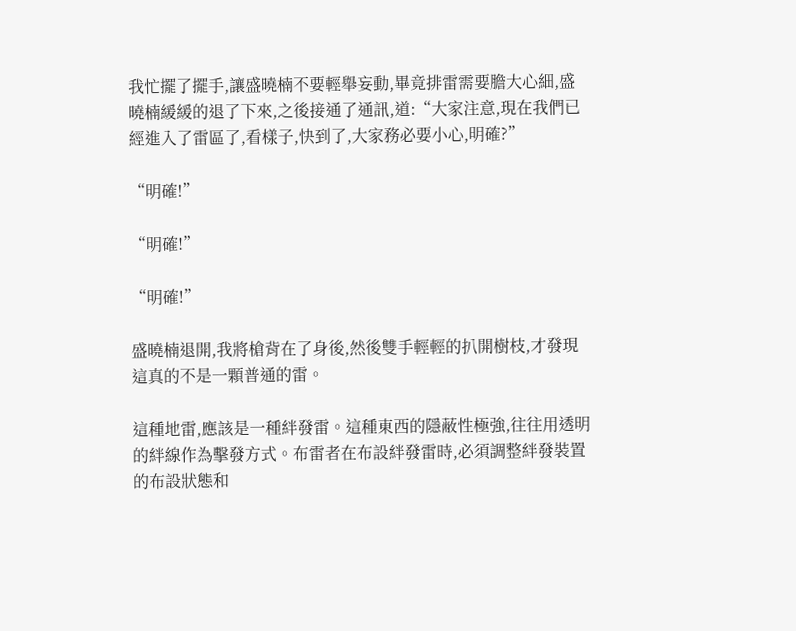我忙擺了擺手,讓盛曉楠不要輕舉妄動,畢竟排雷需要膽大心細,盛曉楠緩緩的退了下來,之後接通了通訊,道:“大家注意,現在我們已經進入了雷區了,看樣子,快到了,大家務必要小心,明確?”

“明確!”

“明確!”

“明確!”

盛曉楠退開,我將槍背在了身後,然後雙手輕輕的扒開樹枝,才發現這真的不是一顆普通的雷。

這種地雷,應該是一種絆發雷。這種東西的隱蔽性極強,往往用透明的絆線作為擊發方式。布雷者在布設絆發雷時,必須調整絆發裝置的布設狀態和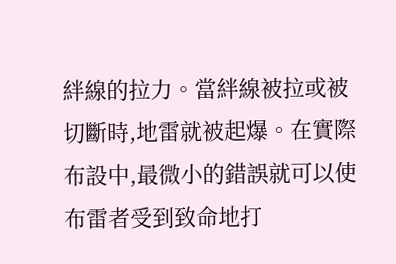絆線的拉力。當絆線被拉或被切斷時,地雷就被起爆。在實際布設中,最微小的錯誤就可以使布雷者受到致命地打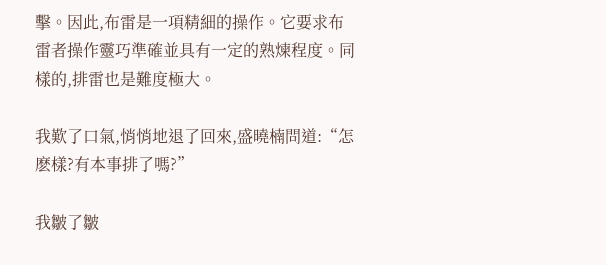擊。因此,布雷是一項精細的操作。它要求布雷者操作靈巧準確並具有一定的熟煉程度。同樣的,排雷也是難度極大。

我歎了口氣,悄悄地退了回來,盛曉楠問道:“怎麽樣?有本事排了嗎?”

我皺了皺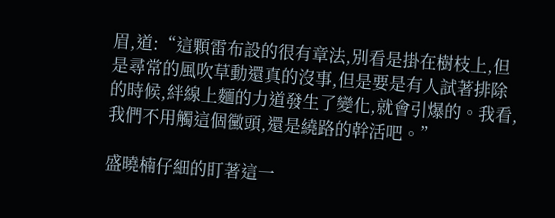眉,道:“這顆雷布設的很有章法,別看是掛在樹枝上,但是尋常的風吹草動還真的沒事,但是要是有人試著排除的時候,絆線上麵的力道發生了變化,就會引爆的。我看,我們不用觸這個黴頭,還是繞路的幹活吧。”

盛曉楠仔細的盯著這一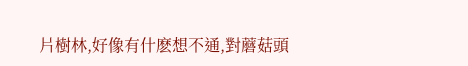片樹林,好像有什麽想不通,對蘑菇頭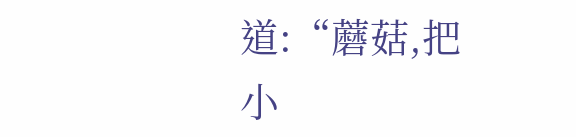道:“蘑菇,把小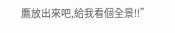鷹放出來吧,給我看個全景!!”